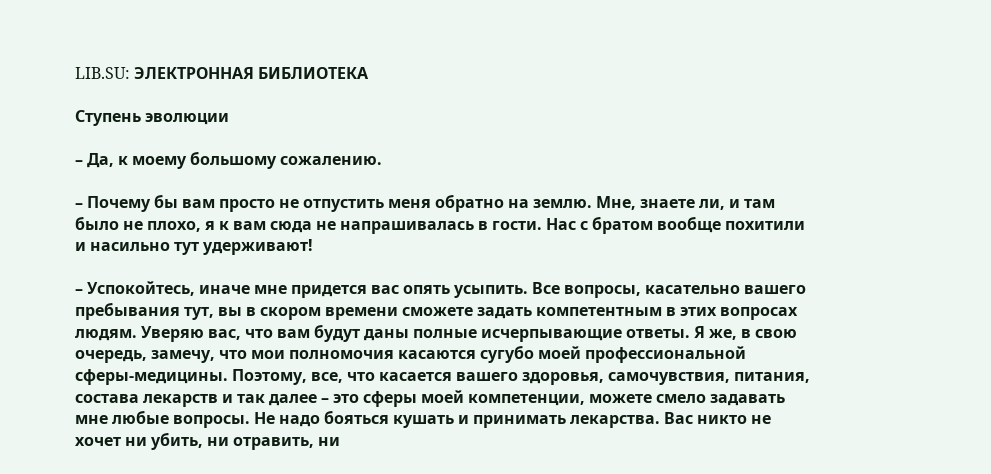LIB.SU: ЭЛЕКТРОННАЯ БИБЛИОТЕКА

Ступень эволюции

– Да, к моему большому сожалению.

– Почему бы вам просто не отпустить меня обратно на землю. Мне, знаете ли, и там было не плохо, я к вам сюда не напрашивалась в гости. Нас с братом вообще похитили и насильно тут удерживают!

– Успокойтесь, иначе мне придется вас опять усыпить. Все вопросы, касательно вашего пребывания тут, вы в скором времени сможете задать компетентным в этих вопросах людям. Уверяю вас, что вам будут даны полные исчерпывающие ответы. Я же, в свою очередь, замечу, что мои полномочия касаются сугубо моей профессиональной сферы‑медицины. Поэтому, все, что касается вашего здоровья, самочувствия, питания, состава лекарств и так далее – это сферы моей компетенции, можете смело задавать мне любые вопросы. Не надо бояться кушать и принимать лекарства. Вас никто не хочет ни убить, ни отравить, ни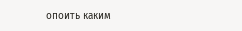опоить каким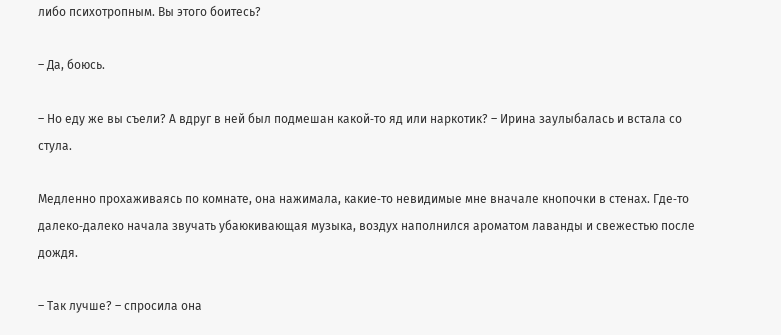либо психотропным. Вы этого боитесь?

– Да, боюсь.

– Но еду же вы съели? А вдруг в ней был подмешан какой‑то яд или наркотик? – Ирина заулыбалась и встала со стула.

Медленно прохаживаясь по комнате, она нажимала, какие‑то невидимые мне вначале кнопочки в стенах. Где‑то далеко‑далеко начала звучать убаюкивающая музыка, воздух наполнился ароматом лаванды и свежестью после дождя.

– Так лучше? – спросила она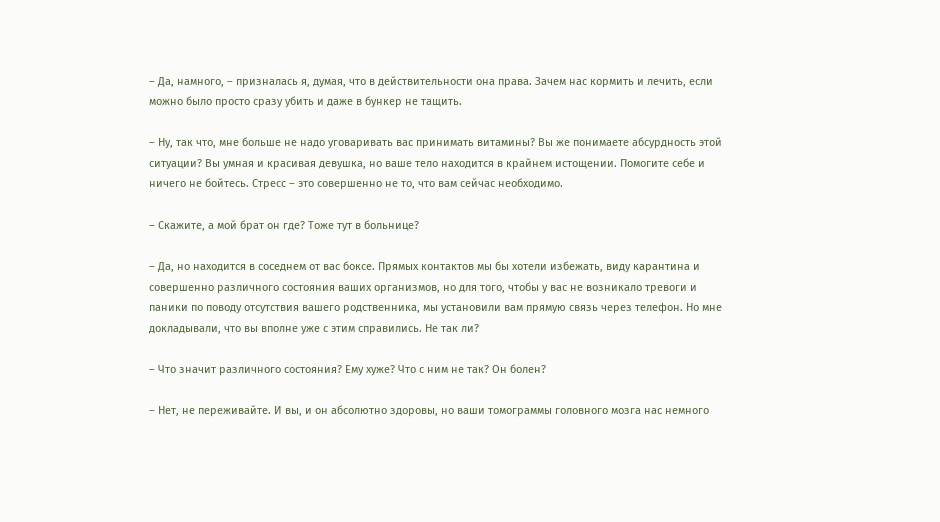– Да, намного, – призналась я, думая, что в действительности она права. Зачем нас кормить и лечить, если можно было просто сразу убить и даже в бункер не тащить.

– Ну, так что, мне больше не надо уговаривать вас принимать витамины? Вы же понимаете абсурдность этой ситуации? Вы умная и красивая девушка, но ваше тело находится в крайнем истощении. Помогите себе и ничего не бойтесь. Стресс – это совершенно не то, что вам сейчас необходимо.

– Скажите, а мой брат он где? Тоже тут в больнице?

– Да, но находится в соседнем от вас боксе. Прямых контактов мы бы хотели избежать, виду карантина и совершенно различного состояния ваших организмов, но для того, чтобы у вас не возникало тревоги и паники по поводу отсутствия вашего родственника, мы установили вам прямую связь через телефон. Но мне докладывали, что вы вполне уже с этим справились. Не так ли?

– Что значит различного состояния? Ему хуже? Что с ним не так? Он болен?

– Нет, не переживайте. И вы, и он абсолютно здоровы, но ваши томограммы головного мозга нас немного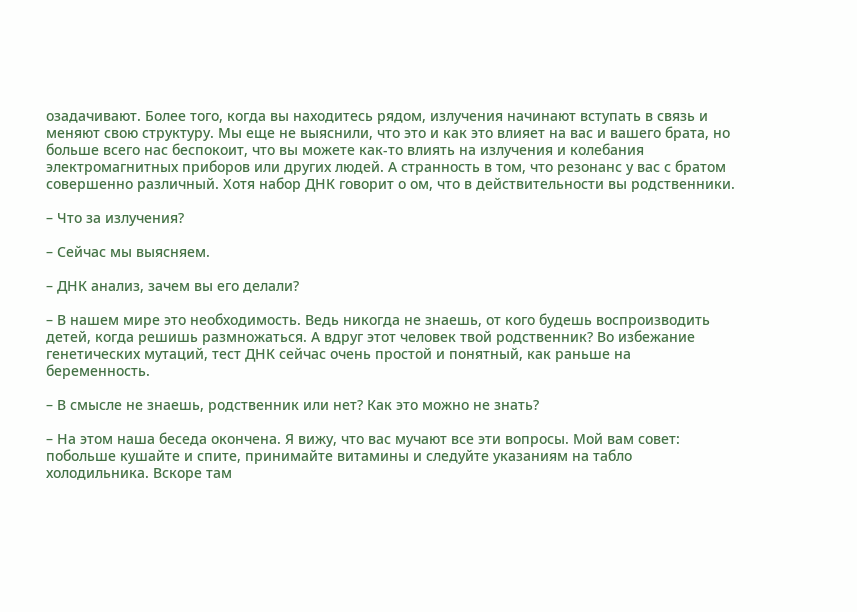озадачивают. Более того, когда вы находитесь рядом, излучения начинают вступать в связь и меняют свою структуру. Мы еще не выяснили, что это и как это влияет на вас и вашего брата, но больше всего нас беспокоит, что вы можете как‑то влиять на излучения и колебания электромагнитных приборов или других людей. А странность в том, что резонанс у вас с братом совершенно различный. Хотя набор ДНК говорит о ом, что в действительности вы родственники.

– Что за излучения?

– Сейчас мы выясняем.

– ДНК анализ, зачем вы его делали?

– В нашем мире это необходимость. Ведь никогда не знаешь, от кого будешь воспроизводить детей, когда решишь размножаться. А вдруг этот человек твой родственник? Во избежание генетических мутаций, тест ДНК сейчас очень простой и понятный, как раньше на беременность.

– В смысле не знаешь, родственник или нет? Как это можно не знать?

– На этом наша беседа окончена. Я вижу, что вас мучают все эти вопросы. Мой вам совет: побольше кушайте и спите, принимайте витамины и следуйте указаниям на табло холодильника. Вскоре там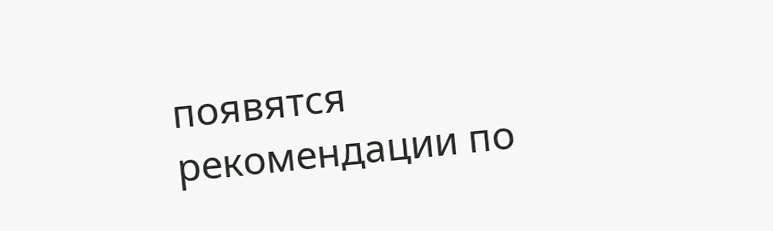появятся рекомендации по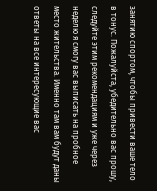занятию спортом, чтобы привести ваше тело в тонус. Пожалуйста, убедительно вас прошу, следуйте этим рекомендациям и уже через неделю я смогу вас выписать на пробное место жительства. Именно там вам будут даны ответы на все интересующие вас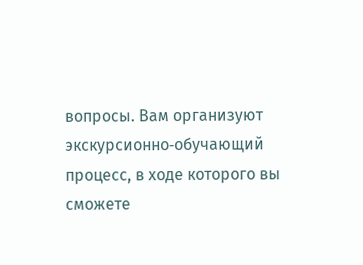вопросы. Вам организуют экскурсионно‑обучающий процесс, в ходе которого вы сможете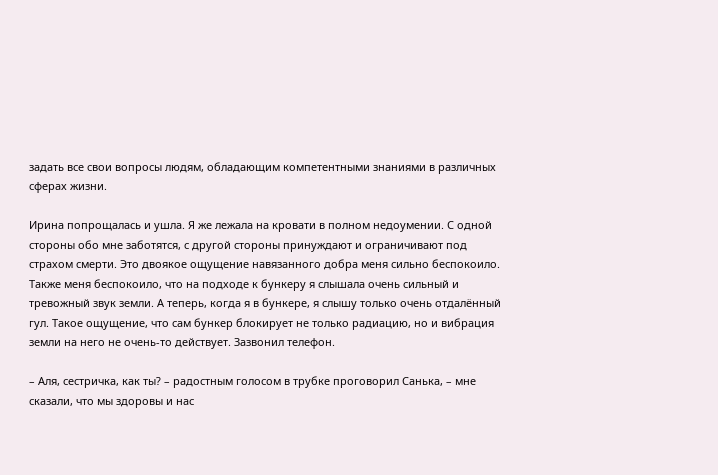задать все свои вопросы людям, обладающим компетентными знаниями в различных сферах жизни.

Ирина попрощалась и ушла. Я же лежала на кровати в полном недоумении. С одной стороны обо мне заботятся, с другой стороны принуждают и ограничивают под страхом смерти. Это двоякое ощущение навязанного добра меня сильно беспокоило. Также меня беспокоило, что на подходе к бункеру я слышала очень сильный и тревожный звук земли. А теперь, когда я в бункере, я слышу только очень отдалённый гул. Такое ощущение, что сам бункер блокирует не только радиацию, но и вибрация земли на него не очень‑то действует. Зазвонил телефон.

– Аля, сестричка, как ты? – радостным голосом в трубке проговорил Санька, – мне сказали, что мы здоровы и нас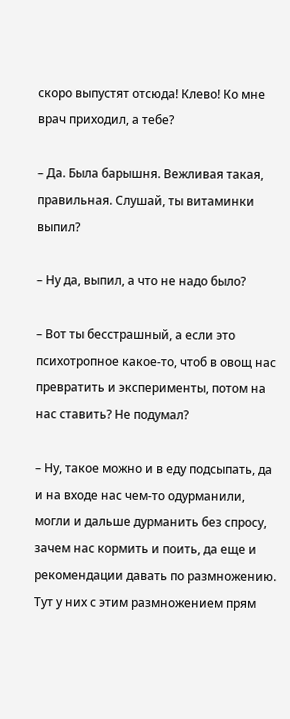скоро выпустят отсюда! Клево! Ко мне врач приходил, а тебе?

– Да. Была барышня. Вежливая такая, правильная. Слушай, ты витаминки выпил?

– Ну да, выпил, а что не надо было?

– Вот ты бесстрашный, а если это психотропное какое‑то, чтоб в овощ нас превратить и эксперименты, потом на нас ставить? Не подумал?

– Ну, такое можно и в еду подсыпать, да и на входе нас чем‑то одурманили, могли и дальше дурманить без спросу, зачем нас кормить и поить, да еще и рекомендации давать по размножению. Тут у них с этим размножением прям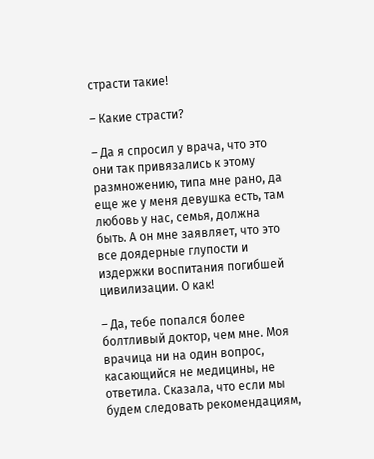страсти такие!

– Какие страсти?

– Да я спросил у врача, что это они так привязались к этому размножению, типа мне рано, да еще же у меня девушка есть, там любовь у нас, семья, должна быть. А он мне заявляет, что это все доядерные глупости и издержки воспитания погибшей цивилизации. О как!

– Да, тебе попался более болтливый доктор, чем мне. Моя врачица ни на один вопрос, касающийся не медицины, не ответила. Сказала, что если мы будем следовать рекомендациям,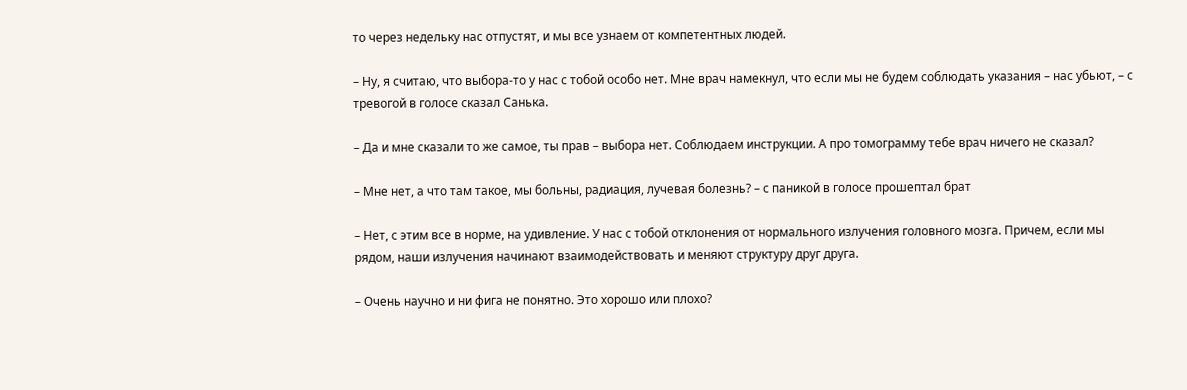то через недельку нас отпустят, и мы все узнаем от компетентных людей.

– Ну, я считаю, что выбора‑то у нас с тобой особо нет. Мне врач намекнул, что если мы не будем соблюдать указания – нас убьют, – с тревогой в голосе сказал Санька.

– Да и мне сказали то же самое, ты прав – выбора нет. Соблюдаем инструкции. А про томограмму тебе врач ничего не сказал?

– Мне нет, а что там такое, мы больны, радиация, лучевая болезнь? – с паникой в голосе прошептал брат

– Нет, с этим все в норме, на удивление. У нас с тобой отклонения от нормального излучения головного мозга. Причем, если мы рядом, наши излучения начинают взаимодействовать и меняют структуру друг друга.

– Очень научно и ни фига не понятно. Это хорошо или плохо?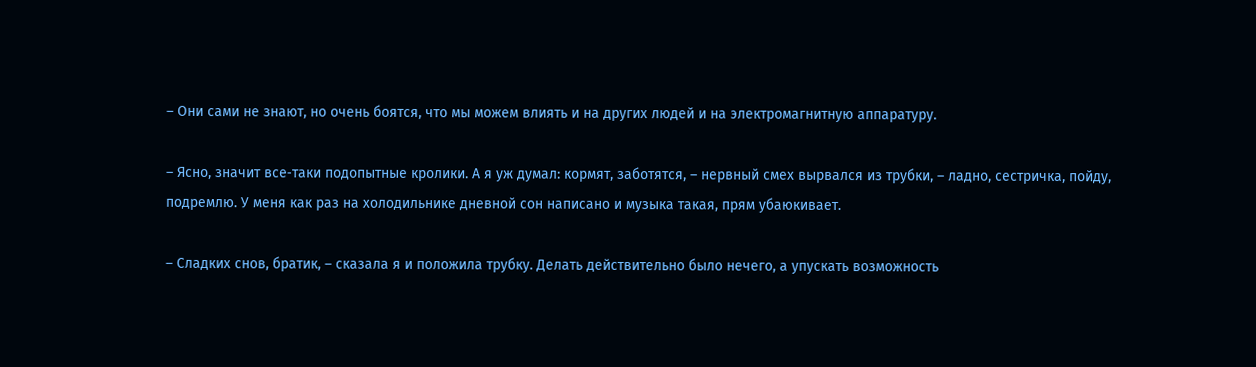– Они сами не знают, но очень боятся, что мы можем влиять и на других людей и на электромагнитную аппаратуру.

– Ясно, значит все‑таки подопытные кролики. А я уж думал: кормят, заботятся, – нервный смех вырвался из трубки, – ладно, сестричка, пойду, подремлю. У меня как раз на холодильнике дневной сон написано и музыка такая, прям убаюкивает.

– Сладких снов, братик, – сказала я и положила трубку. Делать действительно было нечего, а упускать возможность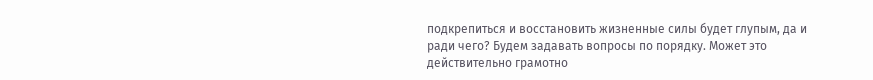подкрепиться и восстановить жизненные силы будет глупым, да и ради чего? Будем задавать вопросы по порядку. Может это действительно грамотно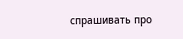спрашивать про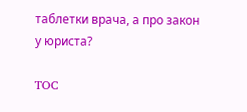таблетки врача, а про закон у юриста?

TOC